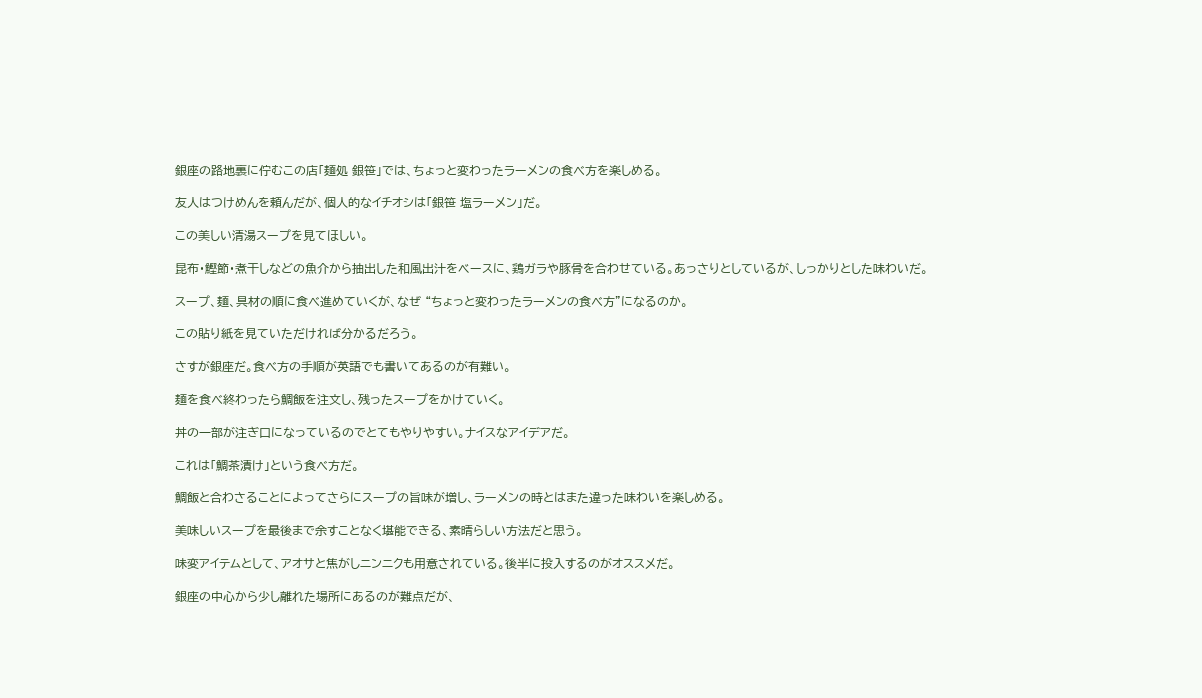銀座の路地裏に佇むこの店「麺処 銀笹」では、ちょっと変わったラーメンの食べ方を楽しめる。

友人はつけめんを頼んだが、個人的なイチオシは「銀笹 塩ラーメン」だ。

この美しい清湯スープを見てほしい。

昆布・鰹節・煮干しなどの魚介から抽出した和風出汁をベースに、鶏ガラや豚骨を合わせている。あっさりとしているが、しっかりとした味わいだ。

スープ、麺、具材の順に食べ進めていくが、なぜ “ちょっと変わったラーメンの食べ方”になるのか。

この貼り紙を見ていただければ分かるだろう。

さすが銀座だ。食べ方の手順が英語でも書いてあるのが有難い。

麺を食べ終わったら鯛飯を注文し、残ったスープをかけていく。

丼の一部が注ぎ口になっているのでとてもやりやすい。ナイスなアイデアだ。

これは「鯛茶漬け」という食べ方だ。

鯛飯と合わさることによってさらにスープの旨味が増し、ラーメンの時とはまた違った味わいを楽しめる。

美味しいスープを最後まで余すことなく堪能できる、素晴らしい方法だと思う。

味変アイテムとして、アオサと焦がしニンニクも用意されている。後半に投入するのがオススメだ。

銀座の中心から少し離れた場所にあるのが難点だが、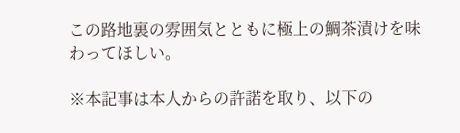この路地裏の雰囲気とともに極上の鯛茶漬けを味わってほしい。

※本記事は本人からの許諾を取り、以下の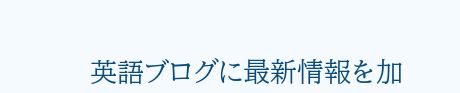英語ブログに最新情報を加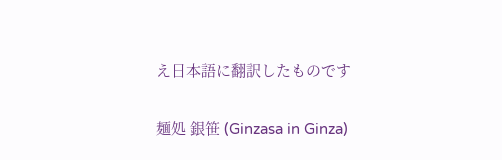え日本語に翻訳したものです

麺処 銀笹 (Ginzasa in Ginza)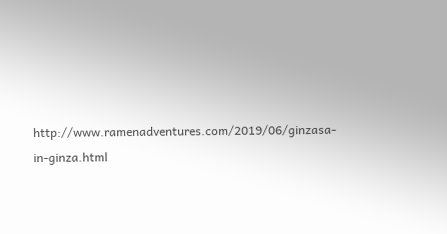http://www.ramenadventures.com/2019/06/ginzasa-in-ginza.html